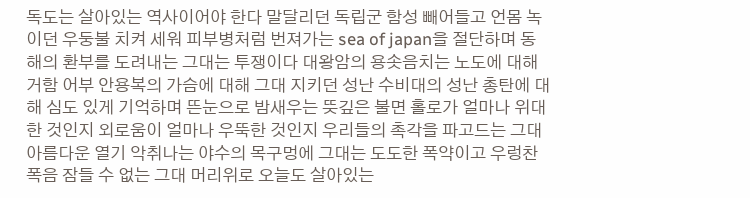독도는 살아있는 역사이어야 한다 말달리던 독립군 함성 빼어들고 언몸 녹이던 우둥불 치켜 세워 피부병처럼 번져가는 sea of japan을 절단하며 동해의 환부를 도려내는 그대는 투쟁이다 대왕암의 용솟음치는 노도에 대해 거함 어부 안용복의 가슴에 대해 그대 지키던 성난 수비대의 성난 총탄에 대해 심도 있게 기억하며 뜬눈으로 밤새우는 뜻깊은 불면 홀로가 얼마나 위대한 것인지 외로움이 얼마나 우뚝한 것인지 우리들의 촉각을 파고드는 그대 아름다운 열기 악취나는 야수의 목구멍에 그대는 도도한 폭약이고 우렁찬 폭음 잠들 수 없는 그대 머리위로 오늘도 살아있는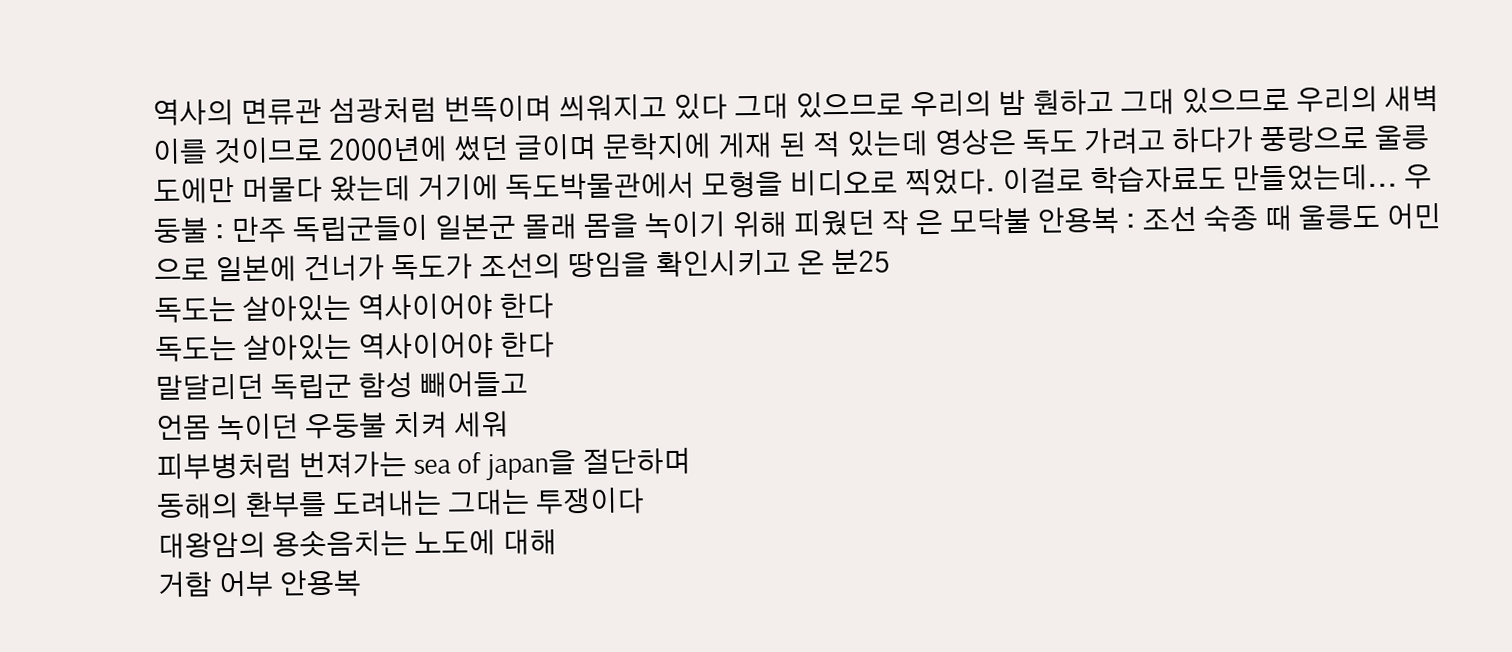역사의 면류관 섬광처럼 번뜩이며 씌워지고 있다 그대 있으므로 우리의 밤 훤하고 그대 있으므로 우리의 새벽 이를 것이므로 2000년에 썼던 글이며 문학지에 게재 된 적 있는데 영상은 독도 가려고 하다가 풍랑으로 울릉도에만 머물다 왔는데 거기에 독도박물관에서 모형을 비디오로 찍었다. 이걸로 학습자료도 만들었는데... 우둥불 : 만주 독립군들이 일본군 몰래 몸을 녹이기 위해 피웠던 작 은 모닥불 안용복 : 조선 숙종 때 울릉도 어민으로 일본에 건너가 독도가 조선의 땅임을 확인시키고 온 분25
독도는 살아있는 역사이어야 한다
독도는 살아있는 역사이어야 한다
말달리던 독립군 함성 빼어들고
언몸 녹이던 우둥불 치켜 세워
피부병처럼 번져가는 sea of japan을 절단하며
동해의 환부를 도려내는 그대는 투쟁이다
대왕암의 용솟음치는 노도에 대해
거함 어부 안용복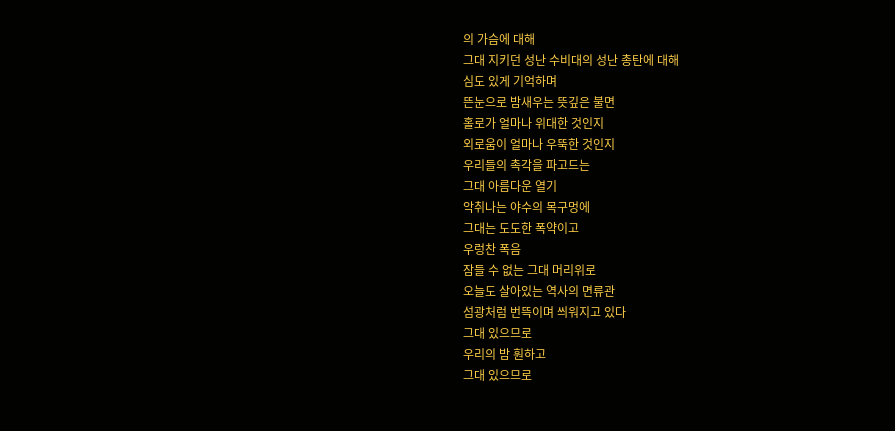의 가슴에 대해
그대 지키던 성난 수비대의 성난 총탄에 대해
심도 있게 기억하며
뜬눈으로 밤새우는 뜻깊은 불면
홀로가 얼마나 위대한 것인지
외로움이 얼마나 우뚝한 것인지
우리들의 촉각을 파고드는
그대 아름다운 열기
악취나는 야수의 목구멍에
그대는 도도한 폭약이고
우렁찬 폭음
잠들 수 없는 그대 머리위로
오늘도 살아있는 역사의 면류관
섬광처럼 번뜩이며 씌워지고 있다
그대 있으므로
우리의 밤 훤하고
그대 있으므로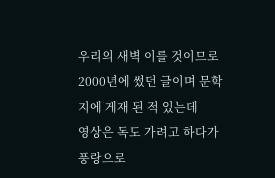우리의 새벽 이를 것이므로
2000년에 썼던 글이며 문학지에 게재 된 적 있는데
영상은 독도 가려고 하다가 풍랑으로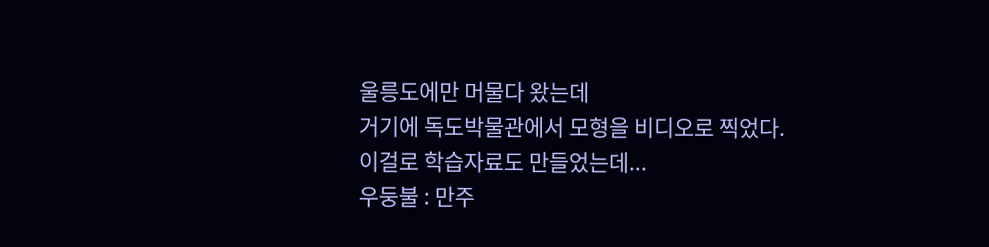울릉도에만 머물다 왔는데
거기에 독도박물관에서 모형을 비디오로 찍었다.
이걸로 학습자료도 만들었는데...
우둥불 : 만주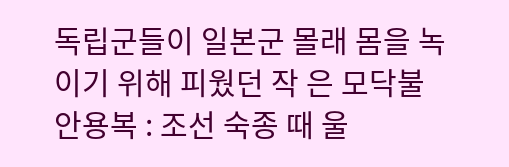독립군들이 일본군 몰래 몸을 녹이기 위해 피웠던 작 은 모닥불
안용복 : 조선 숙종 때 울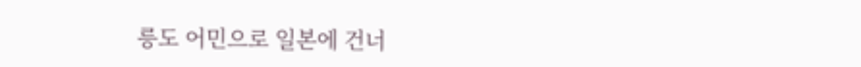릉도 어민으로 일본에 건너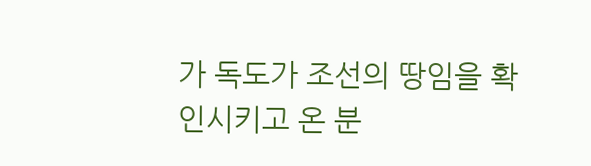가 독도가 조선의 땅임을 확인시키고 온 분